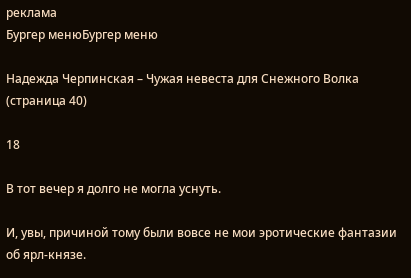реклама
Бургер менюБургер меню

Надежда Черпинская – Чужая невеста для Снежного Волка (страница 40)

18

В тот вечер я долго не могла уснуть.

И, увы, причиной тому были вовсе не мои эротические фантазии об ярл-князе.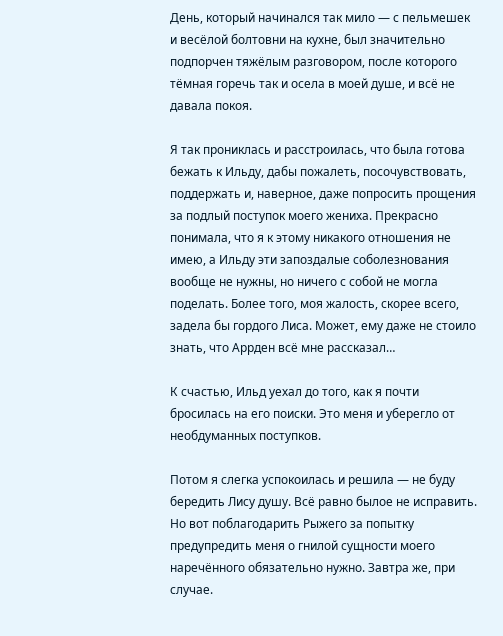День, который начинался так мило — с пельмешек и весёлой болтовни на кухне, был значительно подпорчен тяжёлым разговором, после которого тёмная горечь так и осела в моей душе, и всё не давала покоя.

Я так прониклась и расстроилась, что была готова бежать к Ильду, дабы пожалеть, посочувствовать, поддержать и, наверное, даже попросить прощения за подлый поступок моего жениха. Прекрасно понимала, что я к этому никакого отношения не имею, а Ильду эти запоздалые соболезнования вообще не нужны, но ничего с собой не могла поделать. Более того, моя жалость, скорее всего, задела бы гордого Лиса. Может, ему даже не стоило знать, что Аррден всё мне рассказал…

К счастью, Ильд уехал до того, как я почти бросилась на его поиски. Это меня и уберегло от необдуманных поступков.

Потом я слегка успокоилась и решила — не буду бередить Лису душу. Всё равно былое не исправить. Но вот поблагодарить Рыжего за попытку предупредить меня о гнилой сущности моего наречённого обязательно нужно. Завтра же, при случае.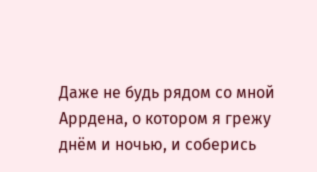Даже не будь рядом со мной Аррдена, о котором я грежу днём и ночью, и соберись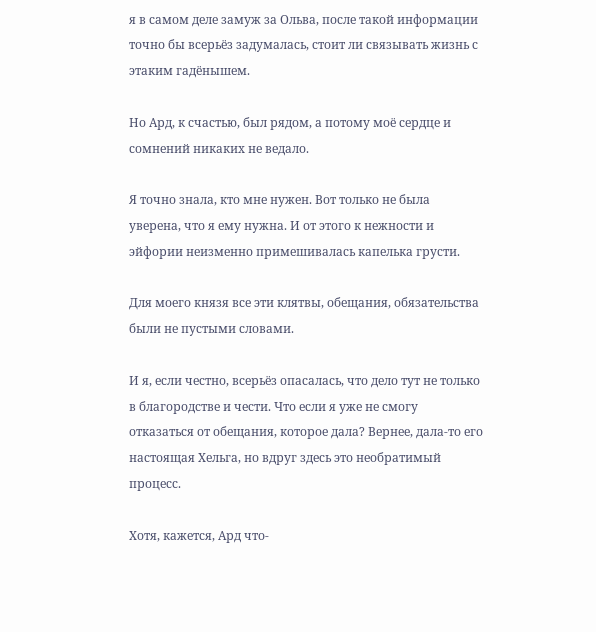я в самом деле замуж за Ольва, после такой информации точно бы всерьёз задумалась, стоит ли связывать жизнь с этаким гадёнышем.

Но Ард, к счастью, был рядом, а потому моё сердце и сомнений никаких не ведало.

Я точно знала, кто мне нужен. Вот только не была уверена, что я ему нужна. И от этого к нежности и эйфории неизменно примешивалась капелька грусти.

Для моего князя все эти клятвы, обещания, обязательства были не пустыми словами.

И я, если честно, всерьёз опасалась, что дело тут не только в благородстве и чести. Что если я уже не смогу отказаться от обещания, которое дала? Вернее, дала-то его настоящая Хельга, но вдруг здесь это необратимый процесс.

Хотя, кажется, Ард что-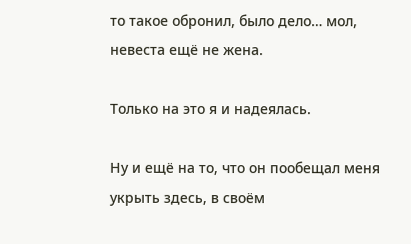то такое обронил, было дело… мол, невеста ещё не жена.

Только на это я и надеялась.

Ну и ещё на то, что он пообещал меня укрыть здесь, в своём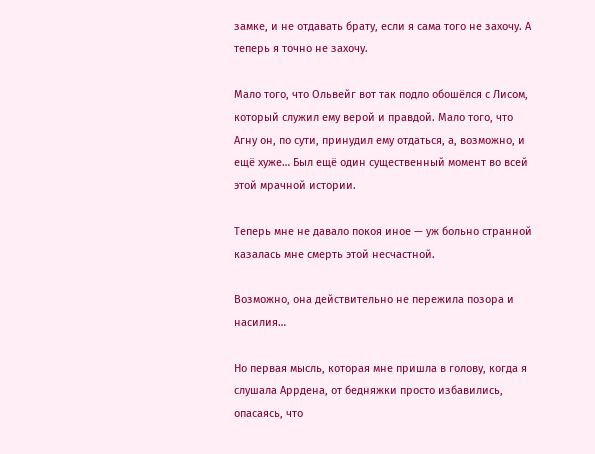замке, и не отдавать брату, если я сама того не захочу. А теперь я точно не захочу.

Мало того, что Ольвейг вот так подло обошёлся с Лисом, который служил ему верой и правдой. Мало того, что Агну он, по сути, принудил ему отдаться, а, возможно, и ещё хуже… Был ещё один существенный момент во всей этой мрачной истории.

Теперь мне не давало покоя иное — уж больно странной казалась мне смерть этой несчастной.

Возможно, она действительно не пережила позора и насилия…

Но первая мысль, которая мне пришла в голову, когда я слушала Аррдена, от бедняжки просто избавились, опасаясь, что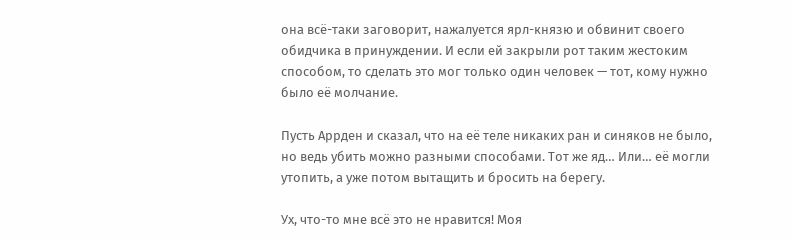она всё-таки заговорит, нажалуется ярл-князю и обвинит своего обидчика в принуждении. И если ей закрыли рот таким жестоким способом, то сделать это мог только один человек — тот, кому нужно было её молчание.

Пусть Аррден и сказал, что на её теле никаких ран и синяков не было, но ведь убить можно разными способами. Тот же яд… Или… её могли утопить, а уже потом вытащить и бросить на берегу.

Ух, что-то мне всё это не нравится! Моя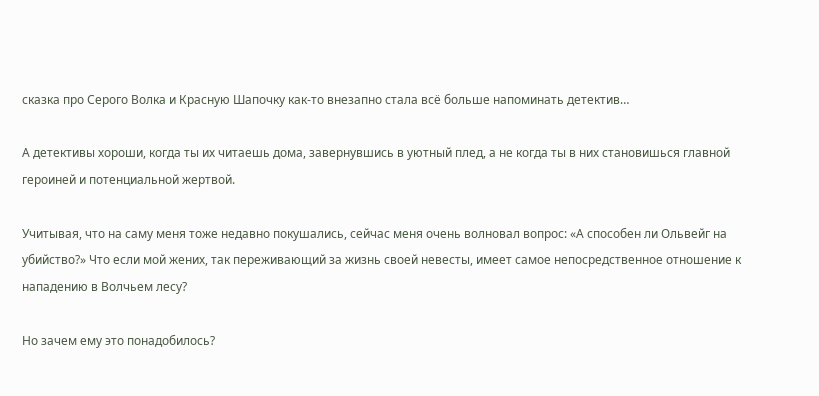сказка про Серого Волка и Красную Шапочку как-то внезапно стала всё больше напоминать детектив…

А детективы хороши, когда ты их читаешь дома, завернувшись в уютный плед, а не когда ты в них становишься главной героиней и потенциальной жертвой.

Учитывая, что на саму меня тоже недавно покушались, сейчас меня очень волновал вопрос: «А способен ли Ольвейг на убийство?» Что если мой жених, так переживающий за жизнь своей невесты, имеет самое непосредственное отношение к нападению в Волчьем лесу?

Но зачем ему это понадобилось?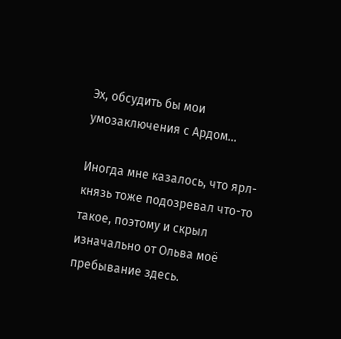Эх, обсудить бы мои умозаключения с Ардом…

Иногда мне казалось, что ярл-князь тоже подозревал что-то такое, поэтому и скрыл изначально от Ольва моё пребывание здесь.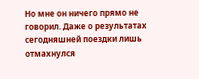Но мне он ничего прямо не говорил. Даже о результатах сегодняшней поездки лишь отмахнулся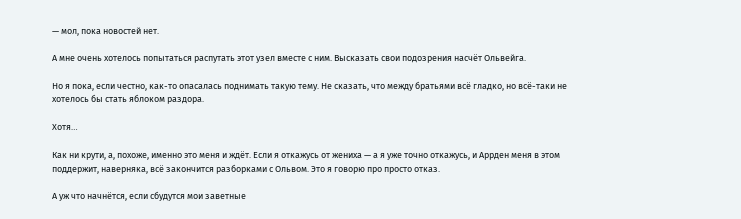— мол, пока новостей нет.

А мне очень хотелось попытаться распутать этот узел вместе с ним. Высказать свои подозрения насчёт Ольвейга.

Но я пока, если честно, как-то опасалась поднимать такую тему. Не сказать, что между братьями всё гладко, но всё-таки не хотелось бы стать яблоком раздора.

Хотя…

Как ни крути, а, похоже, именно это меня и ждёт. Если я откажусь от жениха — а я уже точно откажусь, и Аррден меня в этом поддержит, наверняка, всё закончится разборками с Ольвом. Это я говорю про просто отказ.

А уж что начнётся, если сбудутся мои заветные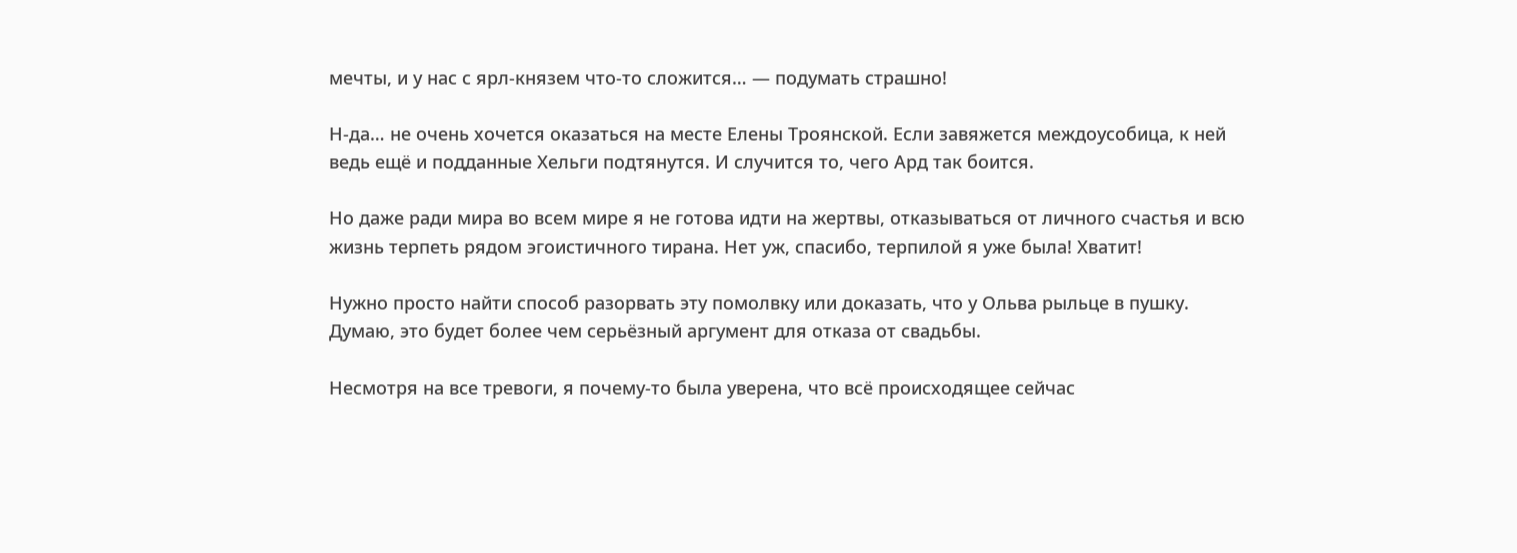мечты, и у нас с ярл-князем что-то сложится… — подумать страшно!

Н-да… не очень хочется оказаться на месте Елены Троянской. Если завяжется междоусобица, к ней ведь ещё и подданные Хельги подтянутся. И случится то, чего Ард так боится.

Но даже ради мира во всем мире я не готова идти на жертвы, отказываться от личного счастья и всю жизнь терпеть рядом эгоистичного тирана. Нет уж, спасибо, терпилой я уже была! Хватит!

Нужно просто найти способ разорвать эту помолвку или доказать, что у Ольва рыльце в пушку. Думаю, это будет более чем серьёзный аргумент для отказа от свадьбы.

Несмотря на все тревоги, я почему-то была уверена, что всё происходящее сейчас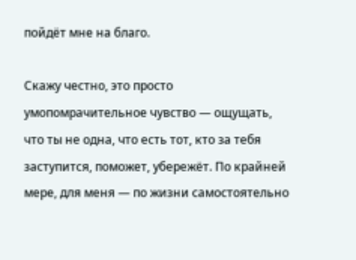пойдёт мне на благо.

Скажу честно, это просто умопомрачительное чувство — ощущать, что ты не одна, что есть тот, кто за тебя заступится, поможет, убережёт. По крайней мере, для меня — по жизни самостоятельно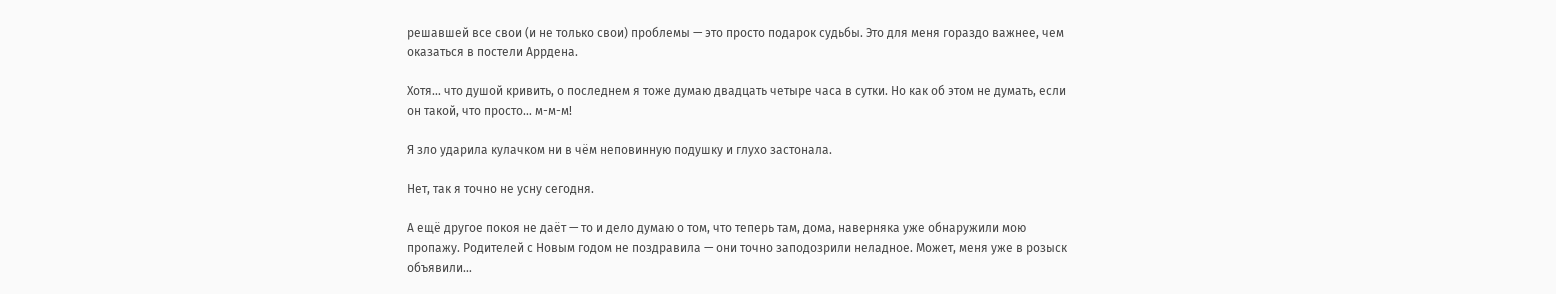решавшей все свои (и не только свои) проблемы — это просто подарок судьбы. Это для меня гораздо важнее, чем оказаться в постели Аррдена.

Хотя… что душой кривить, о последнем я тоже думаю двадцать четыре часа в сутки. Но как об этом не думать, если он такой, что просто… м-м-м!

Я зло ударила кулачком ни в чём неповинную подушку и глухо застонала.

Нет, так я точно не усну сегодня.

А ещё другое покоя не даёт — то и дело думаю о том, что теперь там, дома, наверняка уже обнаружили мою пропажу. Родителей с Новым годом не поздравила — они точно заподозрили неладное. Может, меня уже в розыск объявили…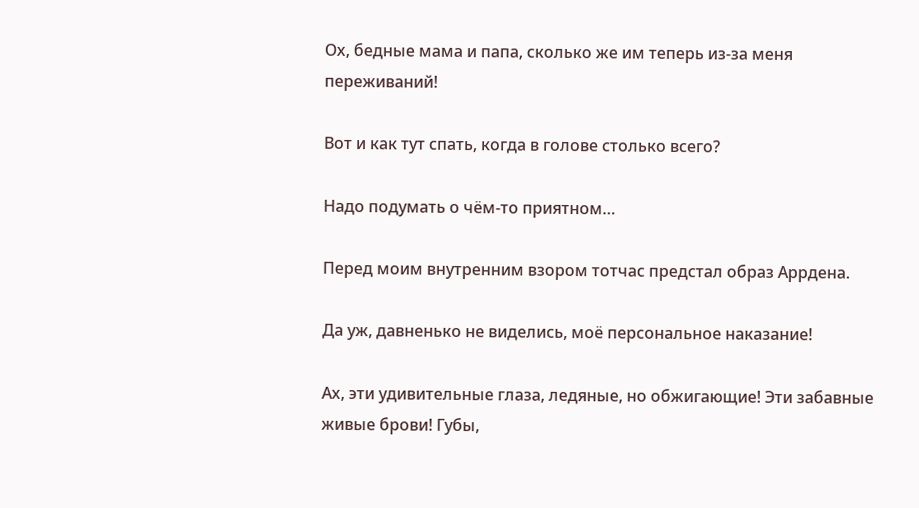Ох, бедные мама и папа, сколько же им теперь из-за меня переживаний!

Вот и как тут спать, когда в голове столько всего?

Надо подумать о чём-то приятном…

Перед моим внутренним взором тотчас предстал образ Аррдена.

Да уж, давненько не виделись, моё персональное наказание!

Ах, эти удивительные глаза, ледяные, но обжигающие! Эти забавные живые брови! Губы,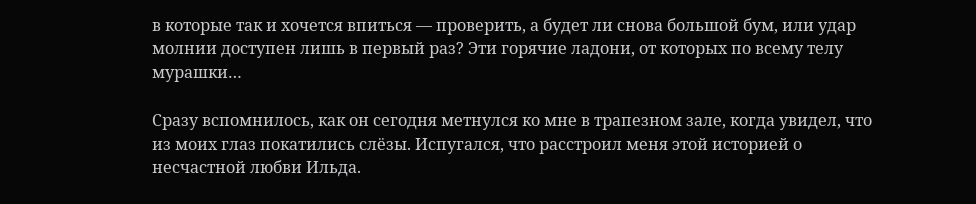в которые так и хочется впиться — проверить, а будет ли снова большой бум, или удар молнии доступен лишь в первый раз? Эти горячие ладони, от которых по всему телу мурашки…

Сразу вспомнилось, как он сегодня метнулся ко мне в трапезном зале, когда увидел, что из моих глаз покатились слёзы. Испугался, что расстроил меня этой историей о несчастной любви Ильда.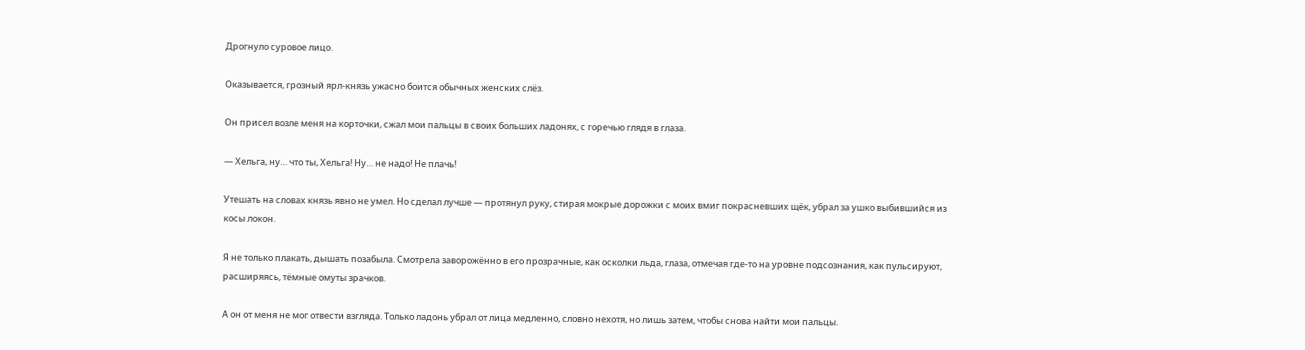Дрогнуло суровое лицо.

Оказывается, грозный ярл-князь ужасно боится обычных женских слёз.

Он присел возле меня на корточки, сжал мои пальцы в своих больших ладонях, с горечью глядя в глаза.

— Хельга, ну… что ты, Хельга! Ну… не надо! Не плачь!

Утешать на словах князь явно не умел. Но сделал лучше — протянул руку, стирая мокрые дорожки с моих вмиг покрасневших щёк, убрал за ушко выбившийся из косы локон.

Я не только плакать, дышать позабыла. Смотрела заворожённо в его прозрачные, как осколки льда, глаза, отмечая где-то на уровне подсознания, как пульсируют, расширяясь, тёмные омуты зрачков.

А он от меня не мог отвести взгляда. Только ладонь убрал от лица медленно, словно нехотя, но лишь затем, чтобы снова найти мои пальцы.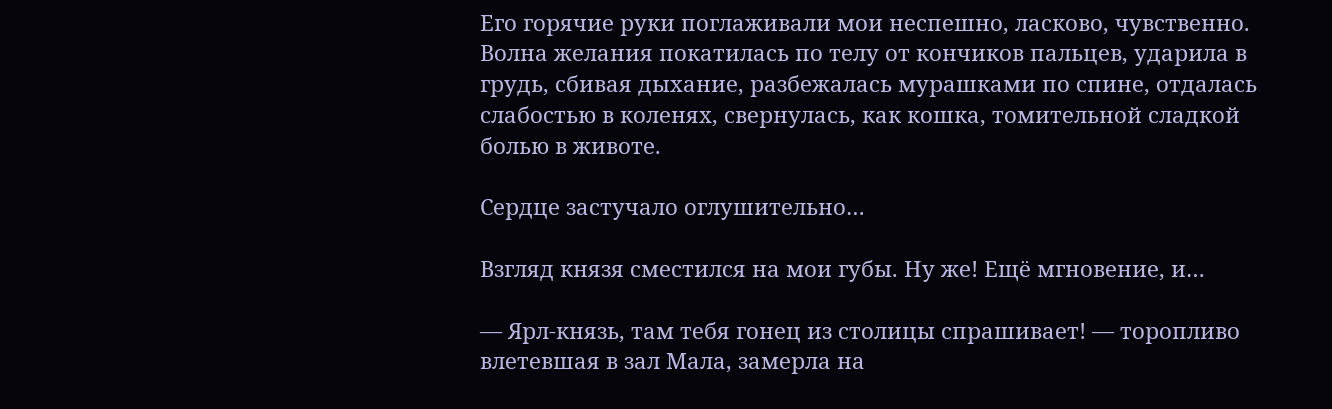Его горячие руки поглаживали мои неспешно, ласково, чувственно. Волна желания покатилась по телу от кончиков пальцев, ударила в грудь, сбивая дыхание, разбежалась мурашками по спине, отдалась слабостью в коленях, свернулась, как кошка, томительной сладкой болью в животе.

Сердце застучало оглушительно…

Взгляд князя сместился на мои губы. Ну же! Ещё мгновение, и…

— Ярл-князь, там тебя гонец из столицы спрашивает! — торопливо влетевшая в зал Мала, замерла на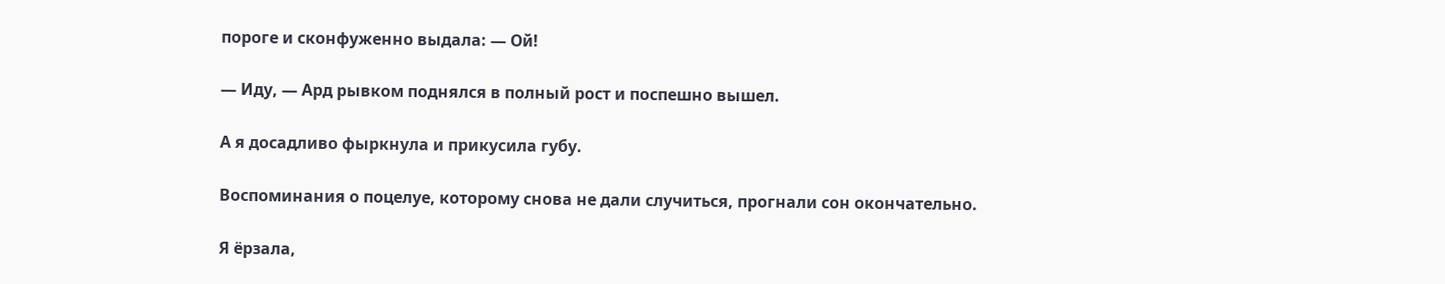пороге и сконфуженно выдала: — Ой!

— Иду, — Ард рывком поднялся в полный рост и поспешно вышел.

А я досадливо фыркнула и прикусила губу.

Воспоминания о поцелуе, которому снова не дали случиться, прогнали сон окончательно.

Я ёрзала,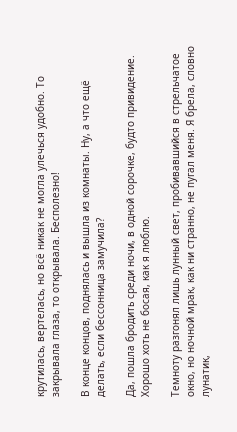крутилась, вертелась, но всё никак не могла улечься удобно. То закрывала глаза, то открывала. Бесполезно!

В конце концов, поднялась и вышла из комнаты. Ну, а что ещё делать, если бессонница замучила?

Да, пошла бродить среди ночи, в одной сорочке, будто привидение. Хорошо хоть не босая, как я люблю.

Темноту разгонял лишь лунный свет, пробивавшийся в стрельчатое окно, но ночной мрак, как ни странно, не пугал меня. Я брела, словно лунатик,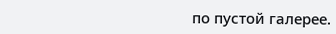по пустой галерее.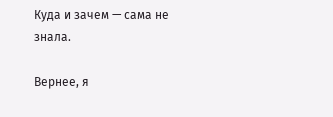Куда и зачем — сама не знала.

Вернее, я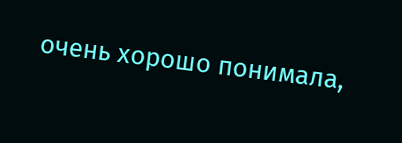очень хорошо понимала,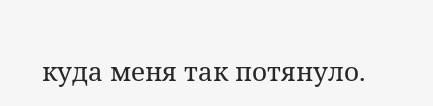куда меня так потянуло.